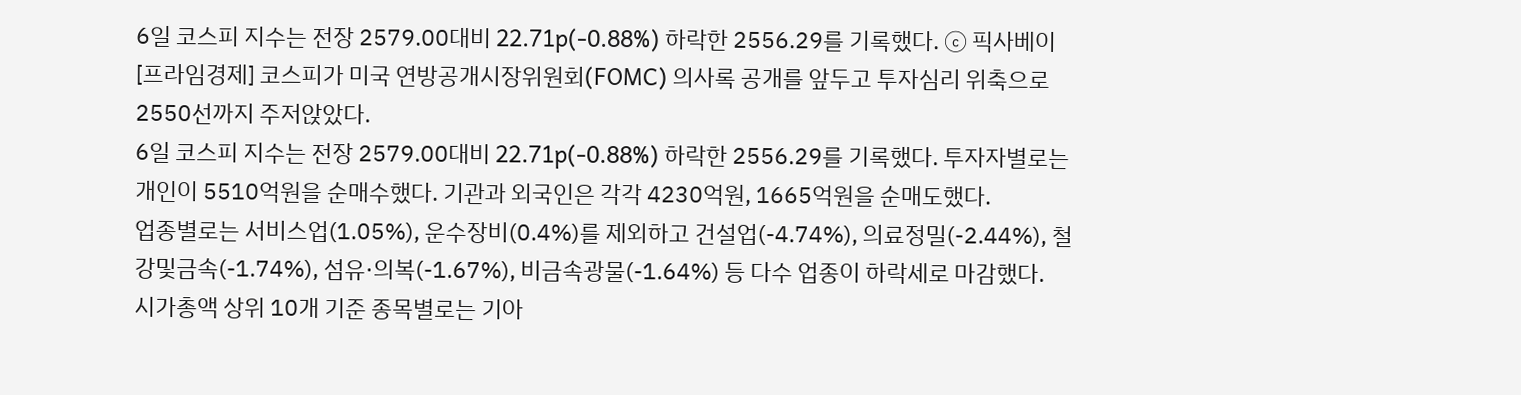6일 코스피 지수는 전장 2579.00대비 22.71p(-0.88%) 하락한 2556.29를 기록했다. ⓒ 픽사베이
[프라임경제] 코스피가 미국 연방공개시장위원회(FOMC) 의사록 공개를 앞두고 투자심리 위축으로 2550선까지 주저앉았다.
6일 코스피 지수는 전장 2579.00대비 22.71p(-0.88%) 하락한 2556.29를 기록했다. 투자자별로는 개인이 5510억원을 순매수했다. 기관과 외국인은 각각 4230억원, 1665억원을 순매도했다.
업종별로는 서비스업(1.05%), 운수장비(0.4%)를 제외하고 건설업(-4.74%), 의료정밀(-2.44%), 철강및금속(-1.74%), 섬유·의복(-1.67%), 비금속광물(-1.64%) 등 다수 업종이 하락세로 마감했다.
시가총액 상위 10개 기준 종목별로는 기아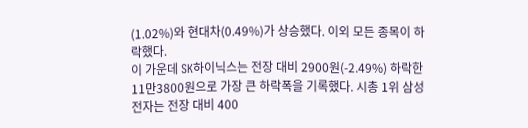(1.02%)와 현대차(0.49%)가 상승했다. 이외 모든 종목이 하락했다.
이 가운데 SK하이닉스는 전장 대비 2900원(-2.49%) 하락한 11만3800원으로 가장 큰 하락폭을 기록했다. 시총 1위 삼성전자는 전장 대비 400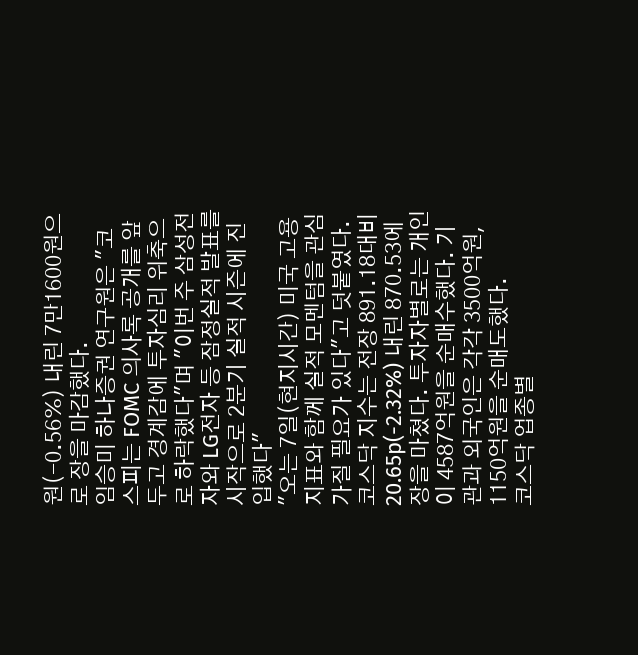원(-0.56%) 내린 7만1600원으로 장을 마감했다.
임승미 하나증권 연구원은 "코스피는 FOMC 의사록 공개를 앞두고 경계감에 투자심리 위축으로 하락했다"며 "이번 주 삼성전자와 LG전자 등 잠정실적 발표를 시작으로 2분기 실적 시즌에 진입했다"
"오는 7일(현지시간) 미국 고용지표와 함께 실적 모멘텀을 관심가질 필요가 있다"고 덧붙였다.
코스닥 지수는 전장 891.18대비 20.65p(-2.32%) 내린 870.53에 장을 마쳤다. 투자자별로는 개인이 4587억원을 순매수했다. 기관과 외국인은 각각 3500억원, 1150억원을 순매도했다.
코스닥 업종별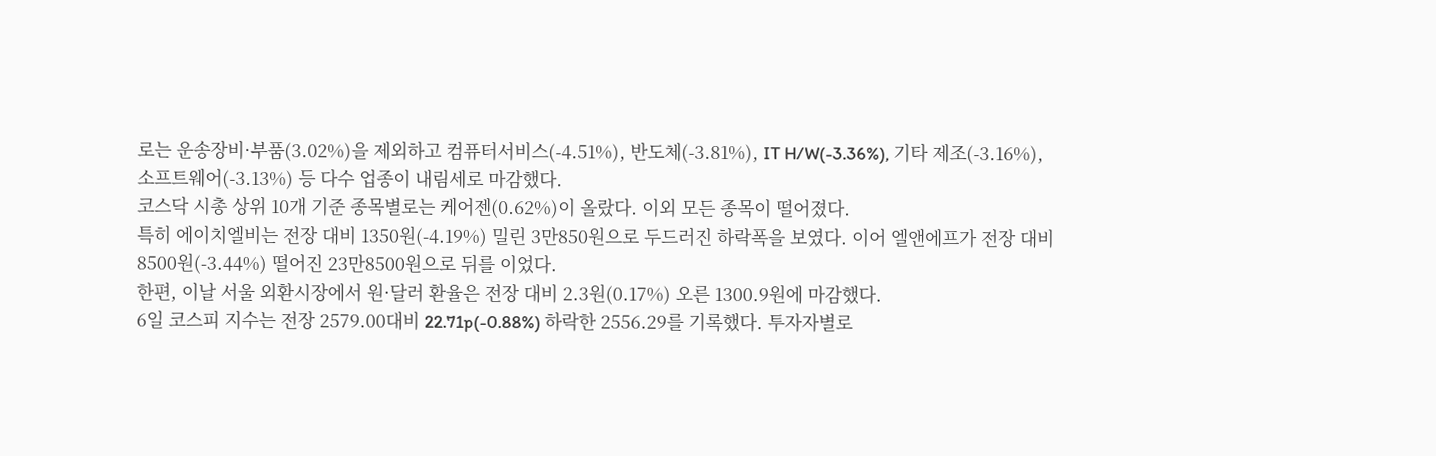로는 운송장비·부품(3.02%)을 제외하고 컴퓨터서비스(-4.51%), 반도체(-3.81%), IT H/W(-3.36%), 기타 제조(-3.16%), 소프트웨어(-3.13%) 등 다수 업종이 내림세로 마감했다.
코스닥 시총 상위 10개 기준 종목별로는 케어젠(0.62%)이 올랐다. 이외 모든 종목이 떨어졌다.
특히 에이치엘비는 전장 대비 1350원(-4.19%) 밀린 3만850원으로 두드러진 하락폭을 보였다. 이어 엘앤에프가 전장 대비 8500원(-3.44%) 떨어진 23만8500원으로 뒤를 이었다.
한편, 이날 서울 외환시장에서 원·달러 환율은 전장 대비 2.3원(0.17%) 오른 1300.9원에 마감했다.
6일 코스피 지수는 전장 2579.00대비 22.71p(-0.88%) 하락한 2556.29를 기록했다. 투자자별로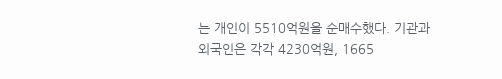는 개인이 5510억원을 순매수했다. 기관과 외국인은 각각 4230억원, 1665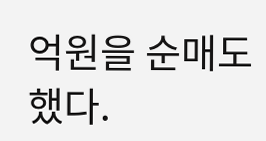억원을 순매도했다.